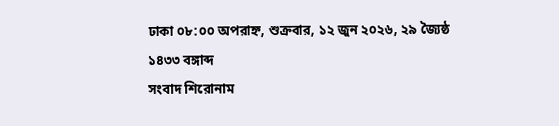ঢাকা ০৮:০০ অপরাহ্ন, শুক্রবার, ১২ জুন ২০২৬, ২৯ জ্যৈষ্ঠ ১৪৩৩ বঙ্গাব্দ
সংবাদ শিরোনাম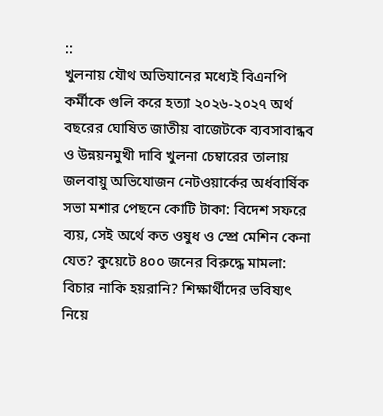::
খুলনায় যৌথ অভিযানের মধ্যেই বিএনপি কর্মীকে গুলি করে হত্যা ২০২৬-২০২৭ অর্থ বছরের ঘোষিত জাতীয় বাজেটকে ব্যবসাবান্ধব ও উন্নয়নমুখী দাবি খুলনা চেম্বারের তালায় জলবায়ু অভিযোজন নেটওয়ার্কের অর্ধবার্ষিক সভা মশার পেছনে কোটি টাকা: বিদেশ সফরে ব্যয়, সেই অর্থে কত ওষুধ ও স্প্রে মেশিন কেনা যেত? কুয়েটে ৪০০ জনের বিরুদ্ধে মামলা: বিচার নাকি হয়রানি? শিক্ষার্থীদের ভবিষ্যৎ নিয়ে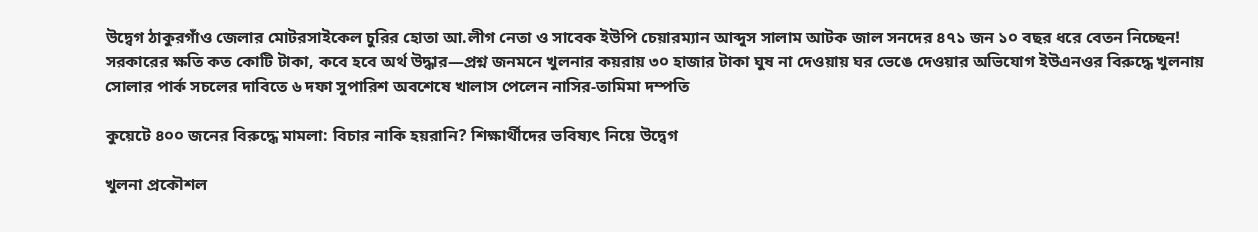উদ্বেগ ঠাকুরগাঁও জেলার মোটরসাইকেল চুরির হোতা আ.লীগ নেতা ও সাবেক ইউপি চেয়ারম্যান আব্দুস সালাম আটক জাল সনদের ৪৭১ জন ১০ বছর ধরে বেতন নিচ্ছেন! সরকারের ক্ষতি কত কোটি টাকা, কবে হবে অর্থ উদ্ধার—প্রশ্ন জনমনে খুলনার কয়রায় ৩০ হাজার টাকা ঘুষ না দেওয়ায় ঘর ভেঙে দেওয়ার অভিযোগ ইউএনওর বিরুদ্ধে খুলনায় সোলার পার্ক সচলের দাবিতে ৬ দফা সুপারিশ অবশেষে খালাস পেলেন নাসির-তামিমা দম্পতি

কুয়েটে ৪০০ জনের বিরুদ্ধে মামলা: বিচার নাকি হয়রানি? শিক্ষার্থীদের ভবিষ্যৎ নিয়ে উদ্বেগ

খুলনা প্রকৌশল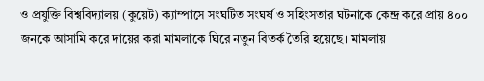ও প্রযুক্তি বিশ্ববিদ্যালয় (কুয়েট) ক্যাম্পাসে সংঘটিত সংঘর্ষ ও সহিংসতার ঘটনাকে কেন্দ্র করে প্রায় ৪০০ জনকে আসামি করে দায়ের করা মামলাকে ঘিরে নতুন বিতর্ক তৈরি হয়েছে। মামলায়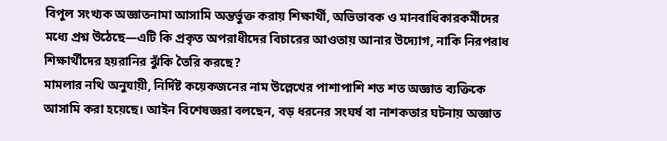বিপুল সংখ্যক অজ্ঞাতনামা আসামি অন্তর্ভুক্ত করায় শিক্ষার্থী, অভিভাবক ও মানবাধিকারকর্মীদের মধ্যে প্রশ্ন উঠেছে—এটি কি প্রকৃত অপরাধীদের বিচারের আওতায় আনার উদ্যোগ, নাকি নিরপরাধ শিক্ষার্থীদের হয়রানির ঝুঁকি তৈরি করছে?
মামলার নথি অনুযায়ী, নির্দিষ্ট কয়েকজনের নাম উল্লেখের পাশাপাশি শত শত অজ্ঞাত ব্যক্তিকে আসামি করা হয়েছে। আইন বিশেষজ্ঞরা বলছেন, বড় ধরনের সংঘর্ষ বা নাশকতার ঘটনায় অজ্ঞাত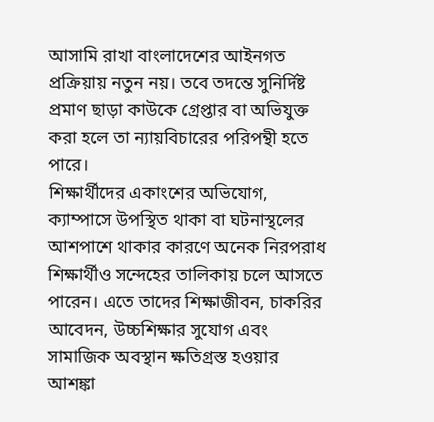আসামি রাখা বাংলাদেশের আইনগত প্রক্রিয়ায় নতুন নয়। তবে তদন্তে সুনির্দিষ্ট প্রমাণ ছাড়া কাউকে গ্রেপ্তার বা অভিযুক্ত করা হলে তা ন্যায়বিচারের পরিপন্থী হতে পারে।
শিক্ষার্থীদের একাংশের অভিযোগ, ক্যাম্পাসে উপস্থিত থাকা বা ঘটনাস্থলের আশপাশে থাকার কারণে অনেক নিরপরাধ শিক্ষার্থীও সন্দেহের তালিকায় চলে আসতে পারেন। এতে তাদের শিক্ষাজীবন, চাকরির আবেদন, উচ্চশিক্ষার সুযোগ এবং সামাজিক অবস্থান ক্ষতিগ্রস্ত হওয়ার আশঙ্কা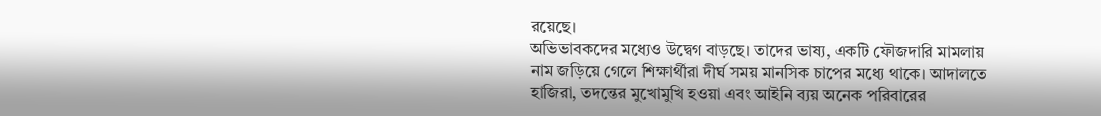রয়েছে।
অভিভাবকদের মধ্যেও উদ্বেগ বাড়ছে। তাদের ভাষ্য, একটি ফৌজদারি মামলায় নাম জড়িয়ে গেলে শিক্ষার্থীরা দীর্ঘ সময় মানসিক চাপের মধ্যে থাকে। আদালতে হাজিরা, তদন্তের মুখোমুখি হওয়া এবং আইনি ব্যয় অনেক পরিবারের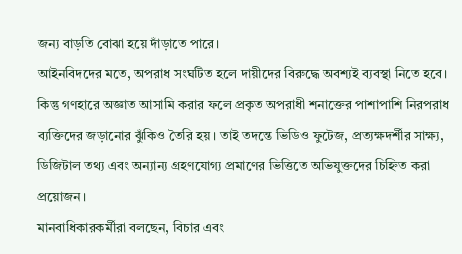জন্য বাড়তি বোঝা হয়ে দাঁড়াতে পারে।
আইনবিদদের মতে, অপরাধ সংঘটিত হলে দায়ীদের বিরুদ্ধে অবশ্যই ব্যবস্থা নিতে হবে। কিন্তু গণহারে অজ্ঞাত আসামি করার ফলে প্রকৃত অপরাধী শনাক্তের পাশাপাশি নিরপরাধ ব্যক্তিদের জড়ানোর ঝুঁকিও তৈরি হয়। তাই তদন্তে ভিডিও ফুটেজ, প্রত্যক্ষদর্শীর সাক্ষ্য, ডিজিটাল তথ্য এবং অন্যান্য গ্রহণযোগ্য প্রমাণের ভিত্তিতে অভিযুক্তদের চিহ্নিত করা প্রয়োজন।
মানবাধিকারকর্মীরা বলছেন, বিচার এবং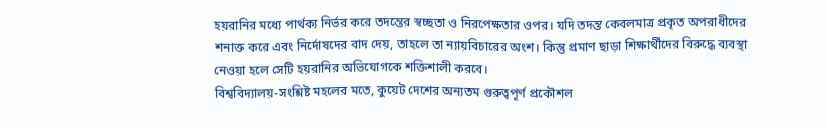হয়রানির মধ্যে পার্থক্য নির্ভর করে তদন্তের স্বচ্ছতা ও নিরপেক্ষতার ওপর। যদি তদন্ত কেবলমাত্র প্রকৃত অপরাধীদের শনাক্ত করে এবং নির্দোষদের বাদ দেয়, তাহলে তা ন্যায়বিচারের অংশ। কিন্তু প্রমাণ ছাড়া শিক্ষার্থীদের বিরুদ্ধে ব্যবস্থা নেওয়া হলে সেটি হয়রানির অভিযোগকে শক্তিশালী করবে।
বিশ্ববিদ্যালয়-সংশ্লিষ্ট মহলের মতে, কুয়েট দেশের অন্যতম গুরুত্বপূর্ণ প্রকৌশল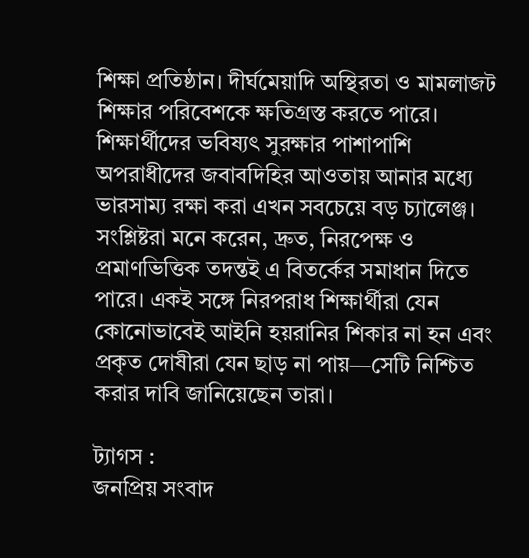শিক্ষা প্রতিষ্ঠান। দীর্ঘমেয়াদি অস্থিরতা ও মামলাজট শিক্ষার পরিবেশকে ক্ষতিগ্রস্ত করতে পারে। শিক্ষার্থীদের ভবিষ্যৎ সুরক্ষার পাশাপাশি অপরাধীদের জবাবদিহির আওতায় আনার মধ্যে ভারসাম্য রক্ষা করা এখন সবচেয়ে বড় চ্যালেঞ্জ।
সংশ্লিষ্টরা মনে করেন, দ্রুত, নিরপেক্ষ ও প্রমাণভিত্তিক তদন্তই এ বিতর্কের সমাধান দিতে পারে। একই সঙ্গে নিরপরাধ শিক্ষার্থীরা যেন কোনোভাবেই আইনি হয়রানির শিকার না হন এবং প্রকৃত দোষীরা যেন ছাড় না পায়—সেটি নিশ্চিত করার দাবি জানিয়েছেন তারা।

ট্যাগস :
জনপ্রিয় সংবাদ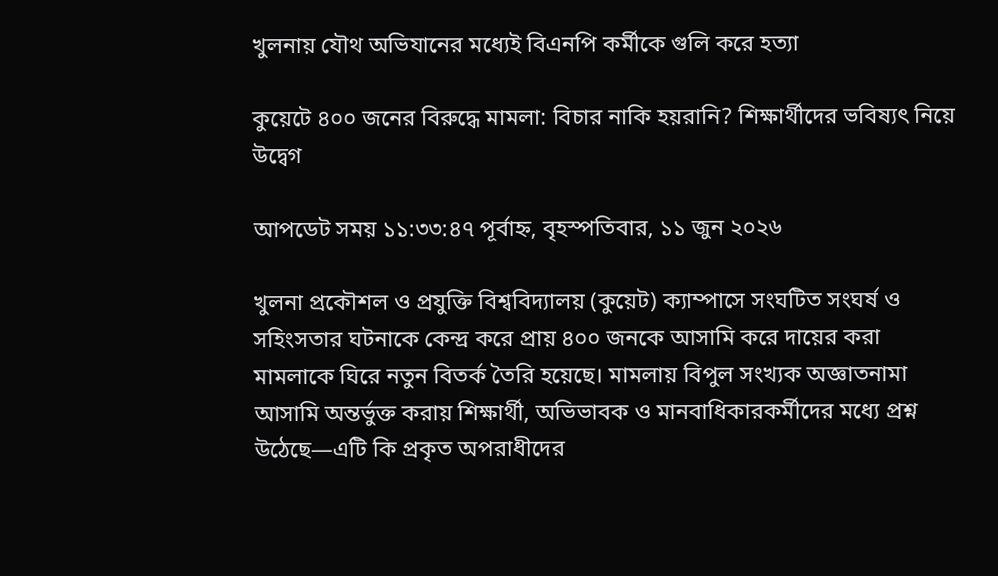খুলনায় যৌথ অভিযানের মধ্যেই বিএনপি কর্মীকে গুলি করে হত্যা

কুয়েটে ৪০০ জনের বিরুদ্ধে মামলা: বিচার নাকি হয়রানি? শিক্ষার্থীদের ভবিষ্যৎ নিয়ে উদ্বেগ

আপডেট সময় ১১:৩৩:৪৭ পূর্বাহ্ন, বৃহস্পতিবার, ১১ জুন ২০২৬

খুলনা প্রকৌশল ও প্রযুক্তি বিশ্ববিদ্যালয় (কুয়েট) ক্যাম্পাসে সংঘটিত সংঘর্ষ ও সহিংসতার ঘটনাকে কেন্দ্র করে প্রায় ৪০০ জনকে আসামি করে দায়ের করা মামলাকে ঘিরে নতুন বিতর্ক তৈরি হয়েছে। মামলায় বিপুল সংখ্যক অজ্ঞাতনামা আসামি অন্তর্ভুক্ত করায় শিক্ষার্থী, অভিভাবক ও মানবাধিকারকর্মীদের মধ্যে প্রশ্ন উঠেছে—এটি কি প্রকৃত অপরাধীদের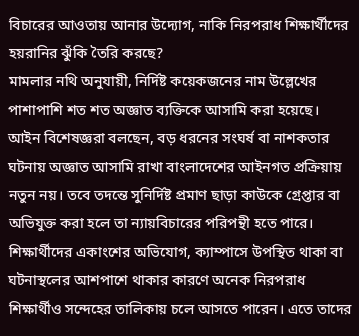বিচারের আওতায় আনার উদ্যোগ, নাকি নিরপরাধ শিক্ষার্থীদের হয়রানির ঝুঁকি তৈরি করছে?
মামলার নথি অনুযায়ী, নির্দিষ্ট কয়েকজনের নাম উল্লেখের পাশাপাশি শত শত অজ্ঞাত ব্যক্তিকে আসামি করা হয়েছে। আইন বিশেষজ্ঞরা বলছেন, বড় ধরনের সংঘর্ষ বা নাশকতার ঘটনায় অজ্ঞাত আসামি রাখা বাংলাদেশের আইনগত প্রক্রিয়ায় নতুন নয়। তবে তদন্তে সুনির্দিষ্ট প্রমাণ ছাড়া কাউকে গ্রেপ্তার বা অভিযুক্ত করা হলে তা ন্যায়বিচারের পরিপন্থী হতে পারে।
শিক্ষার্থীদের একাংশের অভিযোগ, ক্যাম্পাসে উপস্থিত থাকা বা ঘটনাস্থলের আশপাশে থাকার কারণে অনেক নিরপরাধ শিক্ষার্থীও সন্দেহের তালিকায় চলে আসতে পারেন। এতে তাদের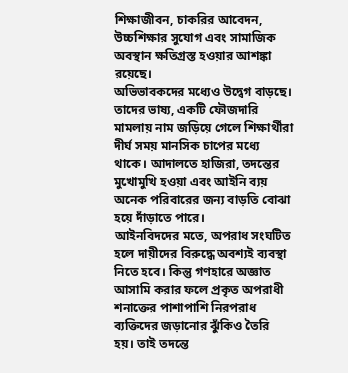শিক্ষাজীবন, চাকরির আবেদন, উচ্চশিক্ষার সুযোগ এবং সামাজিক অবস্থান ক্ষতিগ্রস্ত হওয়ার আশঙ্কা রয়েছে।
অভিভাবকদের মধ্যেও উদ্বেগ বাড়ছে। তাদের ভাষ্য, একটি ফৌজদারি মামলায় নাম জড়িয়ে গেলে শিক্ষার্থীরা দীর্ঘ সময় মানসিক চাপের মধ্যে থাকে। আদালতে হাজিরা, তদন্তের মুখোমুখি হওয়া এবং আইনি ব্যয় অনেক পরিবারের জন্য বাড়তি বোঝা হয়ে দাঁড়াতে পারে।
আইনবিদদের মতে, অপরাধ সংঘটিত হলে দায়ীদের বিরুদ্ধে অবশ্যই ব্যবস্থা নিতে হবে। কিন্তু গণহারে অজ্ঞাত আসামি করার ফলে প্রকৃত অপরাধী শনাক্তের পাশাপাশি নিরপরাধ ব্যক্তিদের জড়ানোর ঝুঁকিও তৈরি হয়। তাই তদন্তে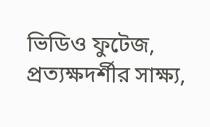ভিডিও ফুটেজ, প্রত্যক্ষদর্শীর সাক্ষ্য,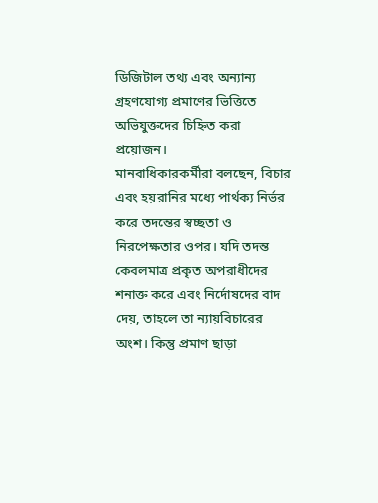ডিজিটাল তথ্য এবং অন্যান্য গ্রহণযোগ্য প্রমাণের ভিত্তিতে অভিযুক্তদের চিহ্নিত করা প্রয়োজন।
মানবাধিকারকর্মীরা বলছেন, বিচার এবং হয়রানির মধ্যে পার্থক্য নির্ভর করে তদন্তের স্বচ্ছতা ও নিরপেক্ষতার ওপর। যদি তদন্ত কেবলমাত্র প্রকৃত অপরাধীদের শনাক্ত করে এবং নির্দোষদের বাদ দেয়, তাহলে তা ন্যায়বিচারের অংশ। কিন্তু প্রমাণ ছাড়া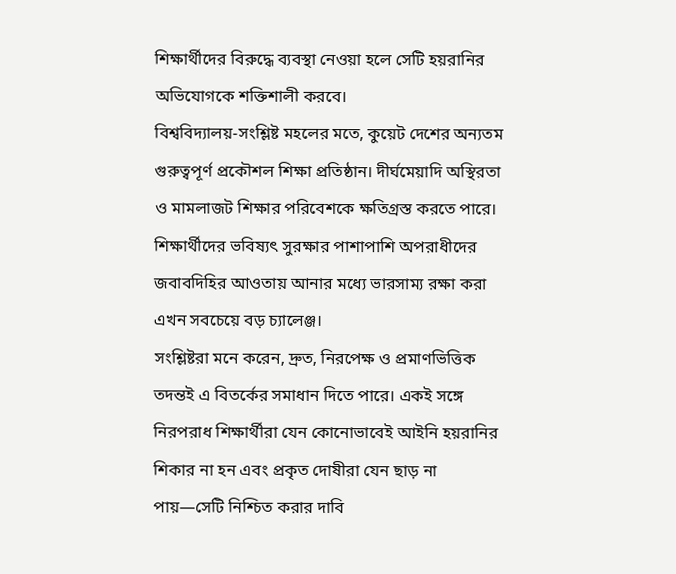শিক্ষার্থীদের বিরুদ্ধে ব্যবস্থা নেওয়া হলে সেটি হয়রানির অভিযোগকে শক্তিশালী করবে।
বিশ্ববিদ্যালয়-সংশ্লিষ্ট মহলের মতে, কুয়েট দেশের অন্যতম গুরুত্বপূর্ণ প্রকৌশল শিক্ষা প্রতিষ্ঠান। দীর্ঘমেয়াদি অস্থিরতা ও মামলাজট শিক্ষার পরিবেশকে ক্ষতিগ্রস্ত করতে পারে। শিক্ষার্থীদের ভবিষ্যৎ সুরক্ষার পাশাপাশি অপরাধীদের জবাবদিহির আওতায় আনার মধ্যে ভারসাম্য রক্ষা করা এখন সবচেয়ে বড় চ্যালেঞ্জ।
সংশ্লিষ্টরা মনে করেন, দ্রুত, নিরপেক্ষ ও প্রমাণভিত্তিক তদন্তই এ বিতর্কের সমাধান দিতে পারে। একই সঙ্গে নিরপরাধ শিক্ষার্থীরা যেন কোনোভাবেই আইনি হয়রানির শিকার না হন এবং প্রকৃত দোষীরা যেন ছাড় না পায়—সেটি নিশ্চিত করার দাবি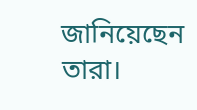জানিয়েছেন তারা।